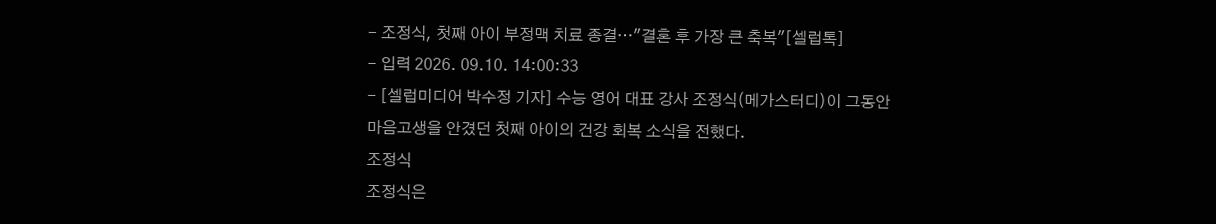- 조정식, 첫째 아이 부정맥 치료 종결…"결혼 후 가장 큰 축복"[셀럽톡]
- 입력 2026. 09.10. 14:00:33
- [셀럽미디어 박수정 기자] 수능 영어 대표 강사 조정식(메가스터디)이 그동안 마음고생을 안겼던 첫째 아이의 건강 회복 소식을 전했다.
조정식
조정식은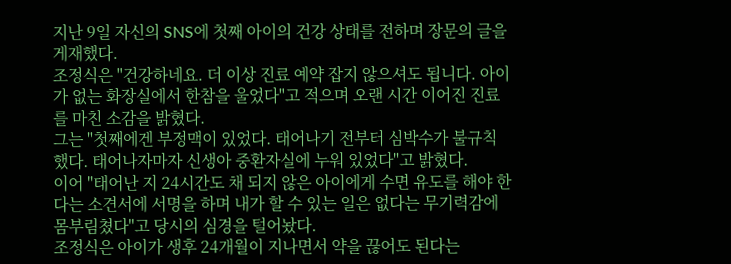지난 9일 자신의 SNS에 첫째 아이의 건강 상태를 전하며 장문의 글을 게재했다.
조정식은 "건강하네요. 더 이상 진료 예약 잡지 않으셔도 됩니다. 아이가 없는 화장실에서 한참을 울었다"고 적으며 오랜 시간 이어진 진료를 마친 소감을 밝혔다.
그는 "첫째에겐 부정맥이 있었다. 태어나기 전부터 심박수가 불규칙했다. 태어나자마자 신생아 중환자실에 누워 있었다"고 밝혔다.
이어 "태어난 지 24시간도 채 되지 않은 아이에게 수면 유도를 해야 한다는 소견서에 서명을 하며 내가 할 수 있는 일은 없다는 무기력감에 몸부림쳤다"고 당시의 심경을 털어놨다.
조정식은 아이가 생후 24개월이 지나면서 약을 끊어도 된다는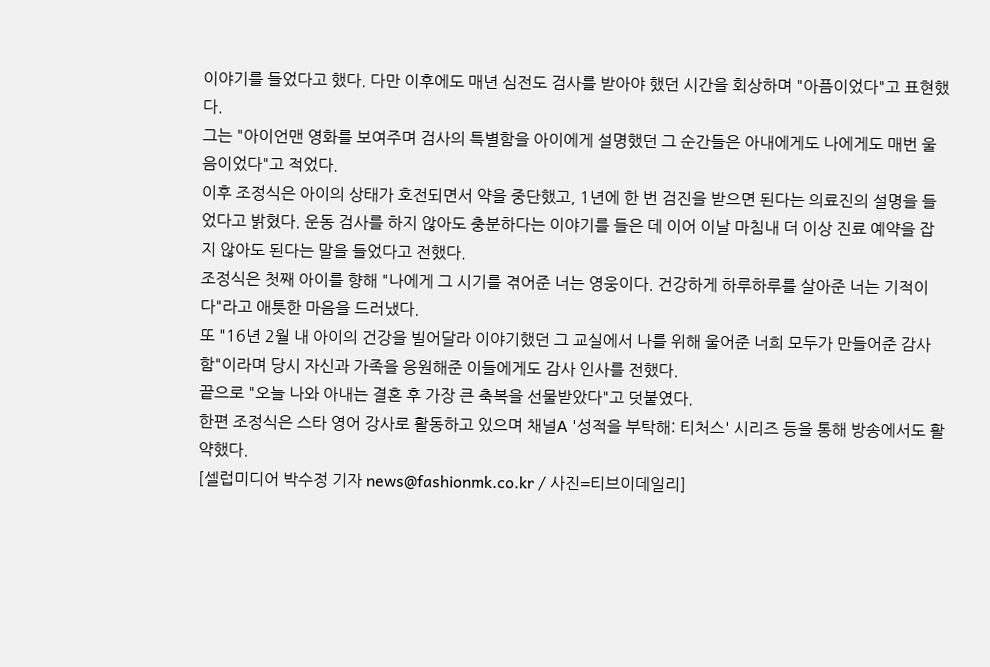이야기를 들었다고 했다. 다만 이후에도 매년 심전도 검사를 받아야 했던 시간을 회상하며 "아픔이었다"고 표현했다.
그는 "아이언맨 영화를 보여주며 검사의 특별함을 아이에게 설명했던 그 순간들은 아내에게도 나에게도 매번 울음이었다"고 적었다.
이후 조정식은 아이의 상태가 호전되면서 약을 중단했고, 1년에 한 번 검진을 받으면 된다는 의료진의 설명을 들었다고 밝혔다. 운동 검사를 하지 않아도 충분하다는 이야기를 들은 데 이어 이날 마침내 더 이상 진료 예약을 잡지 않아도 된다는 말을 들었다고 전했다.
조정식은 첫째 아이를 향해 "나에게 그 시기를 겪어준 너는 영웅이다. 건강하게 하루하루를 살아준 너는 기적이다"라고 애틋한 마음을 드러냈다.
또 "16년 2월 내 아이의 건강을 빌어달라 이야기했던 그 교실에서 나를 위해 울어준 너희 모두가 만들어준 감사함"이라며 당시 자신과 가족을 응원해준 이들에게도 감사 인사를 전했다.
끝으로 "오늘 나와 아내는 결혼 후 가장 큰 축복을 선물받았다"고 덧붙였다.
한편 조정식은 스타 영어 강사로 활동하고 있으며 채널A '성적을 부탁해: 티처스' 시리즈 등을 통해 방송에서도 활약했다.
[셀럽미디어 박수정 기자 news@fashionmk.co.kr / 사진=티브이데일리]